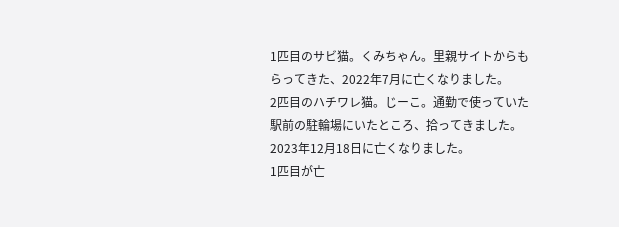1匹目のサビ猫。くみちゃん。里親サイトからもらってきた、2022年7月に亡くなりました。
2匹目のハチワレ猫。じーこ。通勤で使っていた駅前の駐輪場にいたところ、拾ってきました。2023年12月18日に亡くなりました。
1匹目が亡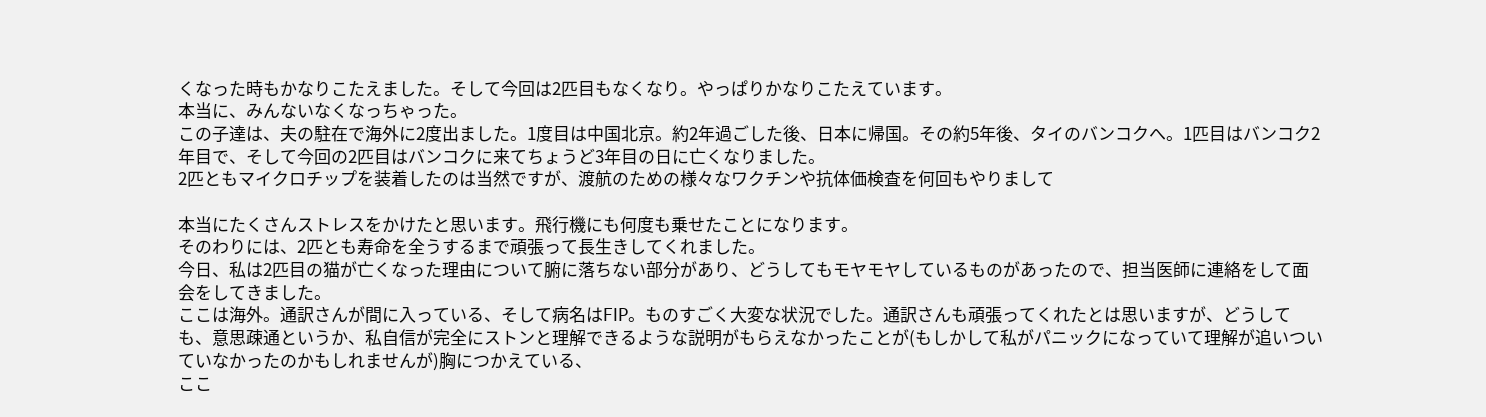くなった時もかなりこたえました。そして今回は2匹目もなくなり。やっぱりかなりこたえています。
本当に、みんないなくなっちゃった。
この子達は、夫の駐在で海外に2度出ました。1度目は中国北京。約2年過ごした後、日本に帰国。その約5年後、タイのバンコクへ。1匹目はバンコク2年目で、そして今回の2匹目はバンコクに来てちょうど3年目の日に亡くなりました。
2匹ともマイクロチップを装着したのは当然ですが、渡航のための様々なワクチンや抗体価検査を何回もやりまして

本当にたくさんストレスをかけたと思います。飛行機にも何度も乗せたことになります。
そのわりには、2匹とも寿命を全うするまで頑張って長生きしてくれました。
今日、私は2匹目の猫が亡くなった理由について腑に落ちない部分があり、どうしてもモヤモヤしているものがあったので、担当医師に連絡をして面会をしてきました。
ここは海外。通訳さんが間に入っている、そして病名はFIP。ものすごく大変な状況でした。通訳さんも頑張ってくれたとは思いますが、どうしても、意思疎通というか、私自信が完全にストンと理解できるような説明がもらえなかったことが(もしかして私がパニックになっていて理解が追いついていなかったのかもしれませんが)胸につかえている、
ここ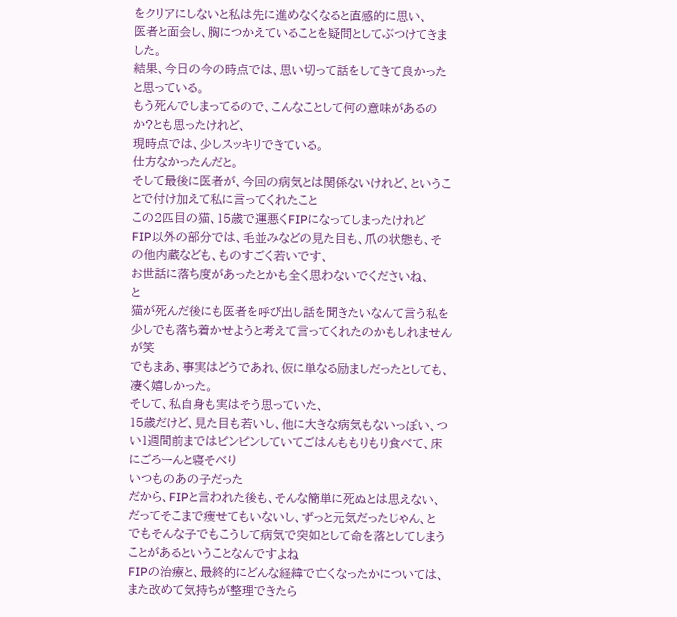をクリアにしないと私は先に進めなくなると直感的に思い、
医者と面会し、胸につかえていることを疑問としてぶつけてきました。
結果、今日の今の時点では、思い切って話をしてきて良かったと思っている。
もう死んでしまってるので、こんなことして何の意味があるのか?とも思ったけれど、
現時点では、少しスッキリできている。
仕方なかったんだと。
そして最後に医者が、今回の病気とは関係ないけれど、ということで付け加えて私に言ってくれたこと
この2匹目の猫、15歳で運悪くFIPになってしまったけれど
FIP以外の部分では、毛並みなどの見た目も、爪の状態も、その他内蔵なども、ものすごく若いです、
お世話に落ち度があったとかも全く思わないでくださいね、
と
猫が死んだ後にも医者を呼び出し話を聞きたいなんて言う私を少しでも落ち着かせようと考えて言ってくれたのかもしれませんが笑
でもまあ、事実はどうであれ、仮に単なる励ましだったとしても、凄く嬉しかった。
そして、私自身も実はそう思っていた、
15歳だけど、見た目も若いし、他に大きな病気もないっぽい、つい1週間前まではピンピンしていてごはんももりもり食べて、床にごろーんと寝そべり
いつものあの子だった
だから、FIPと言われた後も、そんな簡単に死ぬとは思えない、だってそこまで痩せてもいないし、ずっと元気だったじゃん、と
でもそんな子でもこうして病気で突如として命を落としてしまうことがあるということなんですよね
FIPの治療と、最終的にどんな経緯で亡くなったかについては、
また改めて気持ちが整理できたら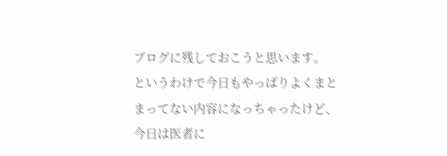ブログに残しておこうと思います。
というわけで今日もやっぱりよくまとまってない内容になっちゃったけど、
今日は医者に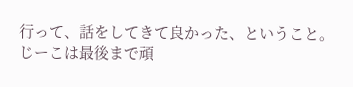行って、話をしてきて良かった、ということ。
じーこは最後まで頑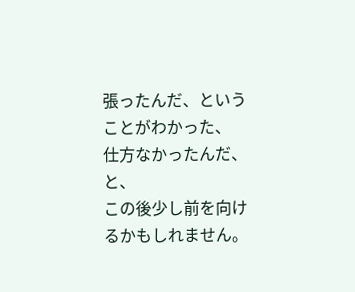張ったんだ、ということがわかった、
仕方なかったんだ、と、
この後少し前を向けるかもしれません。